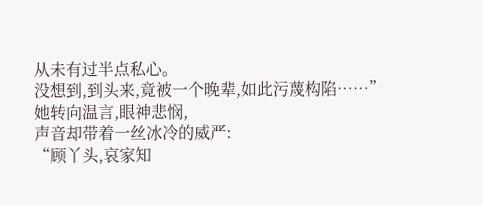从未有过半点私心。
没想到,到头来,竟被一个晚辈,如此污蔑构陷……”
她转向温言,眼神悲悯,
声音却带着一丝冰冷的威严:
“顾丫头,哀家知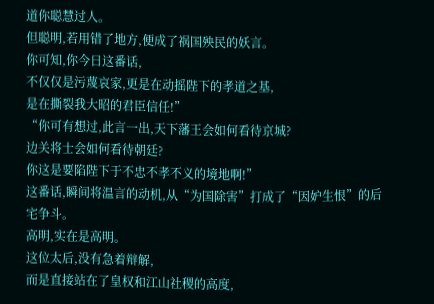道你聪慧过人。
但聪明,若用错了地方,便成了祸国殃民的妖言。
你可知,你今日这番话,
不仅仅是污蔑哀家,更是在动摇陛下的孝道之基,
是在撕裂我大昭的君臣信任!”
“你可有想过,此言一出,天下藩王会如何看待京城?
边关将士会如何看待朝廷?
你这是要陷陛下于不忠不孝不义的境地啊!”
这番话,瞬间将温言的动机,从“为国除害”打成了“因妒生恨”的后宅争斗。
高明,实在是高明。
这位太后,没有急着辩解,
而是直接站在了皇权和江山社稷的高度,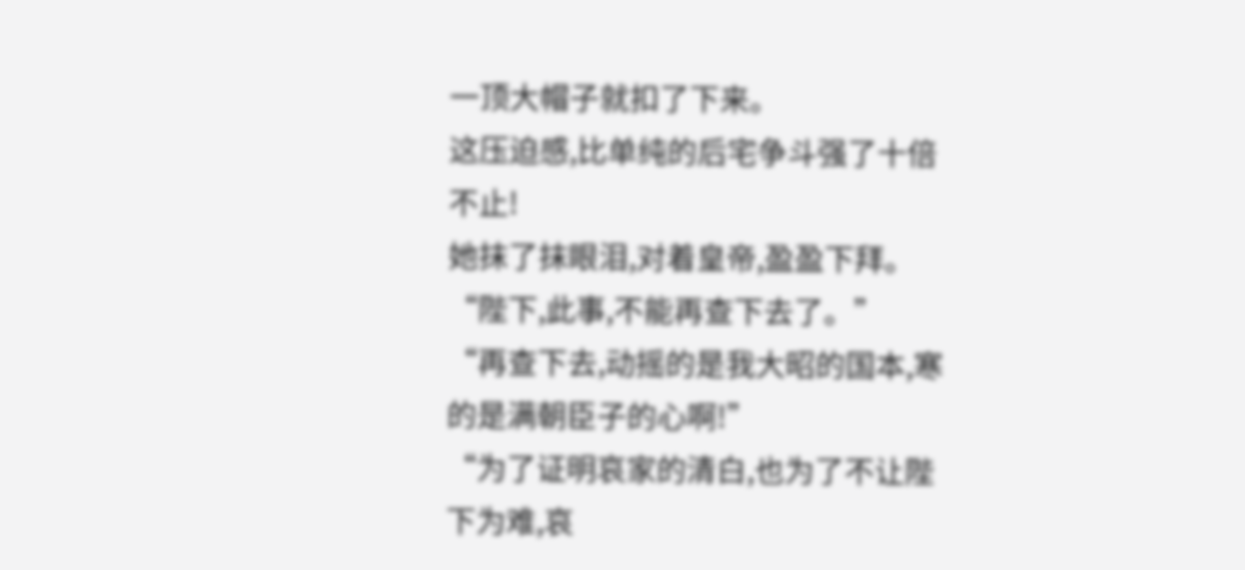一顶大帽子就扣了下来。
这压迫感,比单纯的后宅争斗强了十倍不止!
她抹了抹眼泪,对着皇帝,盈盈下拜。
“陛下,此事,不能再查下去了。”
“再查下去,动摇的是我大昭的国本,寒的是满朝臣子的心啊!”
“为了证明哀家的清白,也为了不让陛下为难,哀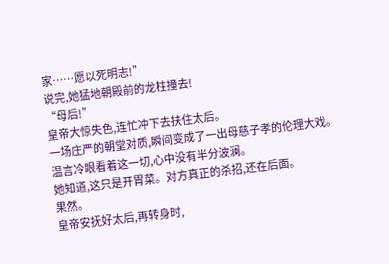家……愿以死明志!”
说完,她猛地朝殿前的龙柱撞去!
“母后!”
皇帝大惊失色,连忙冲下去扶住太后。
一场庄严的朝堂对质,瞬间变成了一出母慈子孝的伦理大戏。
温言冷眼看着这一切,心中没有半分波澜。
她知道,这只是开胃菜。对方真正的杀招,还在后面。
果然。
皇帝安抚好太后,再转身时,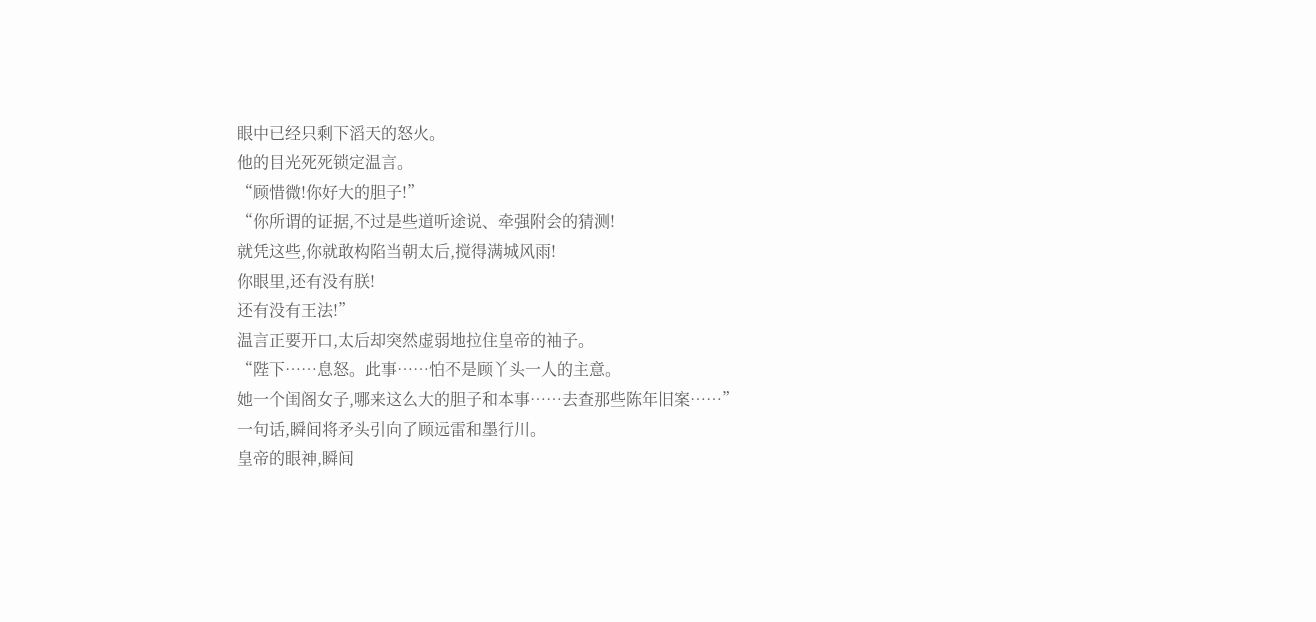眼中已经只剩下滔天的怒火。
他的目光死死锁定温言。
“顾惜微!你好大的胆子!”
“你所谓的证据,不过是些道听途说、牵强附会的猜测!
就凭这些,你就敢构陷当朝太后,搅得满城风雨!
你眼里,还有没有朕!
还有没有王法!”
温言正要开口,太后却突然虚弱地拉住皇帝的袖子。
“陛下……息怒。此事……怕不是顾丫头一人的主意。
她一个闺阁女子,哪来这么大的胆子和本事……去查那些陈年旧案……”
一句话,瞬间将矛头引向了顾远雷和墨行川。
皇帝的眼神,瞬间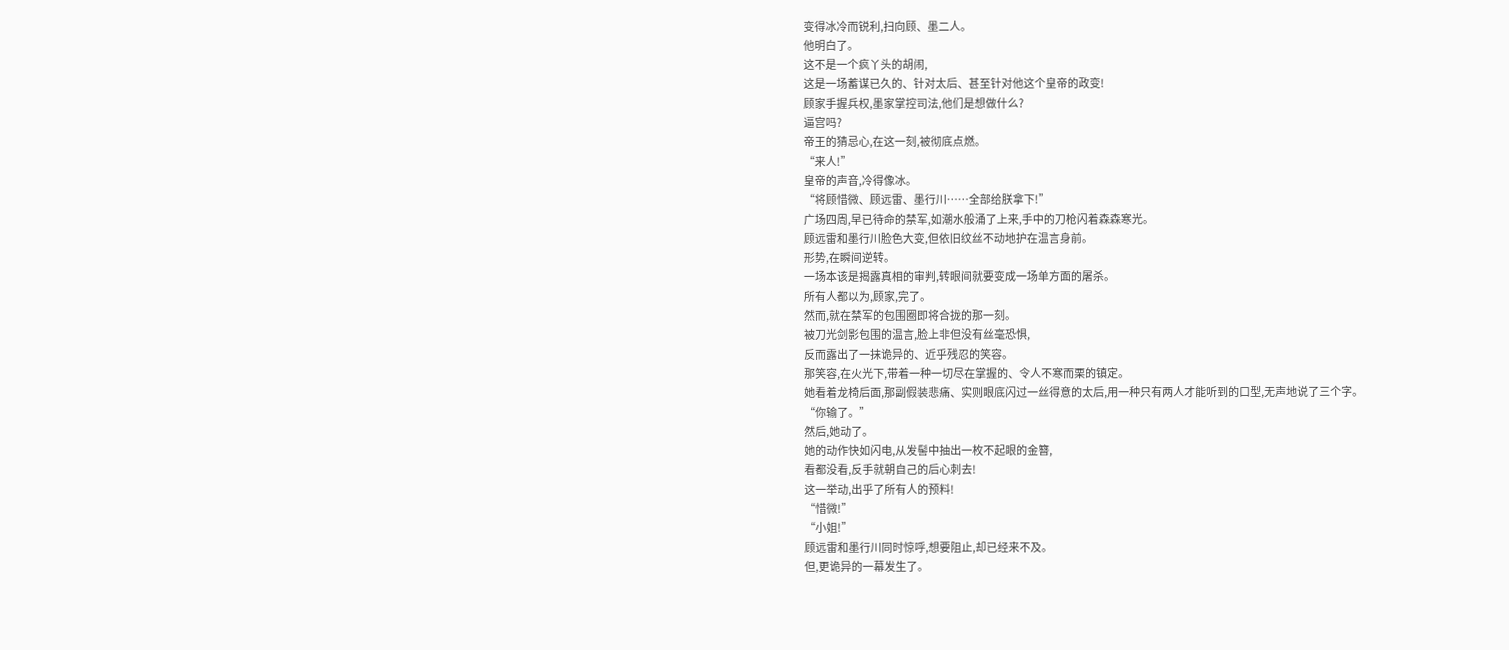变得冰冷而锐利,扫向顾、墨二人。
他明白了。
这不是一个疯丫头的胡闹,
这是一场蓄谋已久的、针对太后、甚至针对他这个皇帝的政变!
顾家手握兵权,墨家掌控司法,他们是想做什么?
逼宫吗?
帝王的猜忌心,在这一刻,被彻底点燃。
“来人!”
皇帝的声音,冷得像冰。
“将顾惜微、顾远雷、墨行川……全部给朕拿下!”
广场四周,早已待命的禁军,如潮水般涌了上来,手中的刀枪闪着森森寒光。
顾远雷和墨行川脸色大变,但依旧纹丝不动地护在温言身前。
形势,在瞬间逆转。
一场本该是揭露真相的审判,转眼间就要变成一场单方面的屠杀。
所有人都以为,顾家,完了。
然而,就在禁军的包围圈即将合拢的那一刻。
被刀光剑影包围的温言,脸上非但没有丝毫恐惧,
反而露出了一抹诡异的、近乎残忍的笑容。
那笑容,在火光下,带着一种一切尽在掌握的、令人不寒而栗的镇定。
她看着龙椅后面,那副假装悲痛、实则眼底闪过一丝得意的太后,用一种只有两人才能听到的口型,无声地说了三个字。
“你输了。”
然后,她动了。
她的动作快如闪电,从发髻中抽出一枚不起眼的金簪,
看都没看,反手就朝自己的后心刺去!
这一举动,出乎了所有人的预料!
“惜微!”
“小姐!”
顾远雷和墨行川同时惊呼,想要阻止,却已经来不及。
但,更诡异的一幕发生了。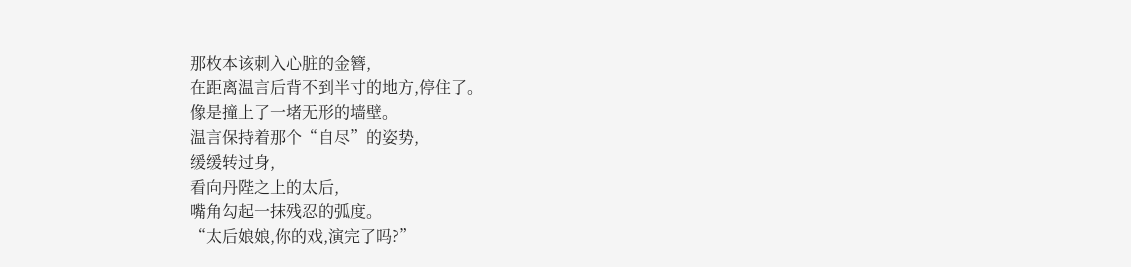那枚本该刺入心脏的金簪,
在距离温言后背不到半寸的地方,停住了。
像是撞上了一堵无形的墙壁。
温言保持着那个“自尽”的姿势,
缓缓转过身,
看向丹陛之上的太后,
嘴角勾起一抹残忍的弧度。
“太后娘娘,你的戏,演完了吗?”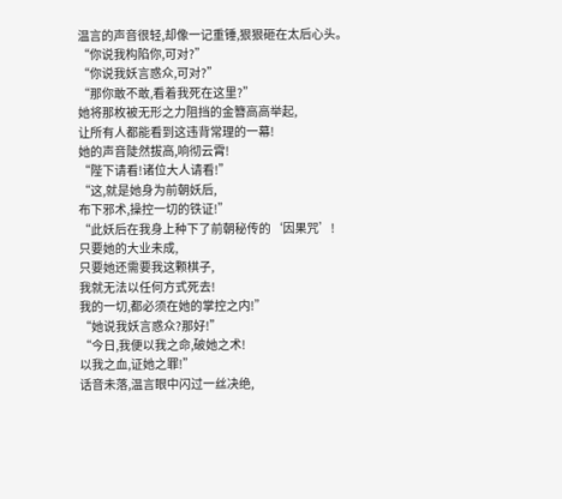温言的声音很轻,却像一记重锤,狠狠砸在太后心头。
“你说我构陷你,可对?”
“你说我妖言惑众,可对?”
“那你敢不敢,看着我死在这里?”
她将那枚被无形之力阻挡的金簪高高举起,
让所有人都能看到这违背常理的一幕!
她的声音陡然拔高,响彻云霄!
“陛下请看!诸位大人请看!”
“这,就是她身为前朝妖后,
布下邪术,操控一切的铁证!”
“此妖后在我身上种下了前朝秘传的‘因果咒’!
只要她的大业未成,
只要她还需要我这颗棋子,
我就无法以任何方式死去!
我的一切,都必须在她的掌控之内!”
“她说我妖言惑众?那好!”
“今日,我便以我之命,破她之术!
以我之血,证她之罪!”
话音未落,温言眼中闪过一丝决绝,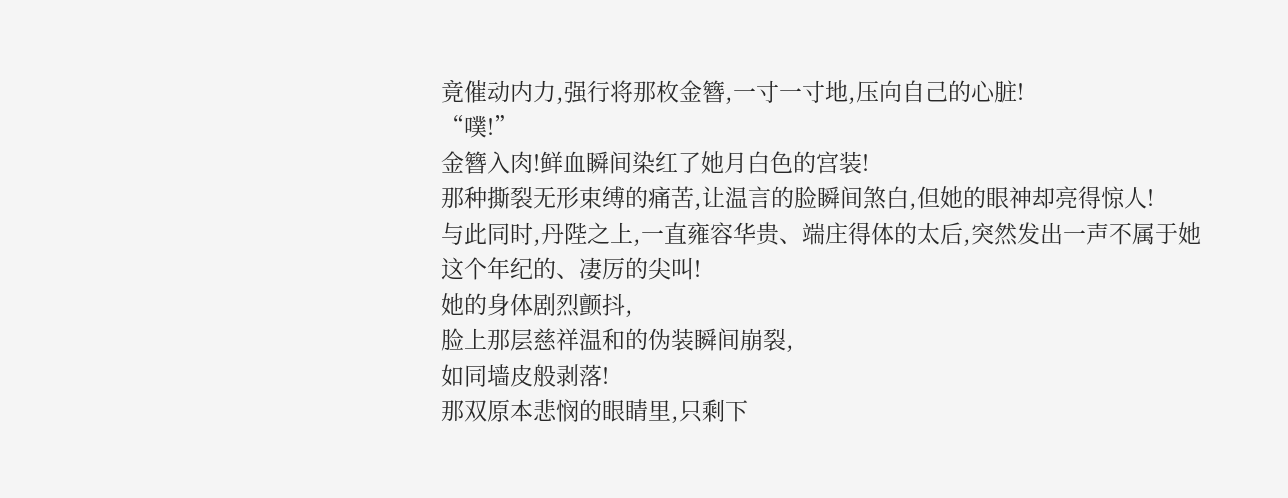竟催动内力,强行将那枚金簪,一寸一寸地,压向自己的心脏!
“噗!”
金簪入肉!鲜血瞬间染红了她月白色的宫装!
那种撕裂无形束缚的痛苦,让温言的脸瞬间煞白,但她的眼神却亮得惊人!
与此同时,丹陛之上,一直雍容华贵、端庄得体的太后,突然发出一声不属于她这个年纪的、凄厉的尖叫!
她的身体剧烈颤抖,
脸上那层慈祥温和的伪装瞬间崩裂,
如同墙皮般剥落!
那双原本悲悯的眼睛里,只剩下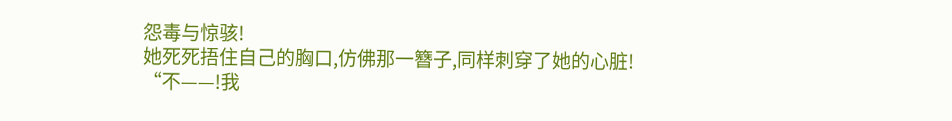怨毒与惊骇!
她死死捂住自己的胸口,仿佛那一簪子,同样刺穿了她的心脏!
“不——!我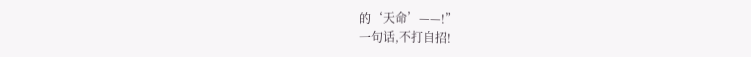的‘天命’——!”
一句话,不打自招!